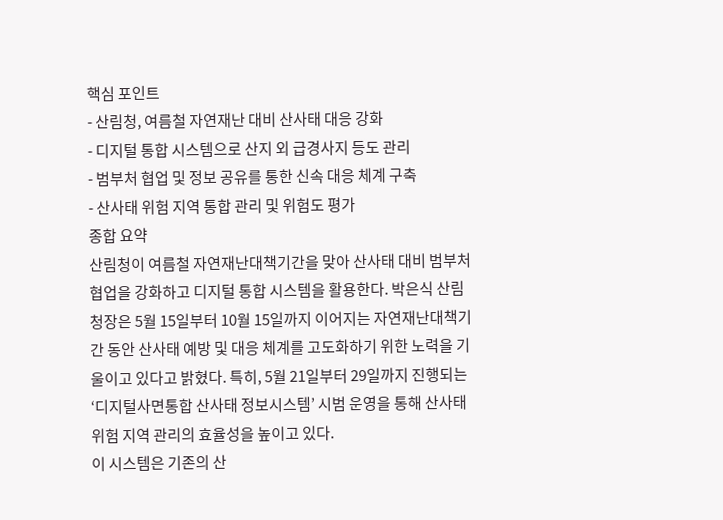핵심 포인트
- 산림청, 여름철 자연재난 대비 산사태 대응 강화
- 디지털 통합 시스템으로 산지 외 급경사지 등도 관리
- 범부처 협업 및 정보 공유를 통한 신속 대응 체계 구축
- 산사태 위험 지역 통합 관리 및 위험도 평가
종합 요약
산림청이 여름철 자연재난대책기간을 맞아 산사태 대비 범부처 협업을 강화하고 디지털 통합 시스템을 활용한다. 박은식 산림청장은 5월 15일부터 10월 15일까지 이어지는 자연재난대책기간 동안 산사태 예방 및 대응 체계를 고도화하기 위한 노력을 기울이고 있다고 밝혔다. 특히, 5월 21일부터 29일까지 진행되는 ‘디지털사면통합 산사태 정보시스템’ 시범 운영을 통해 산사태 위험 지역 관리의 효율성을 높이고 있다.
이 시스템은 기존의 산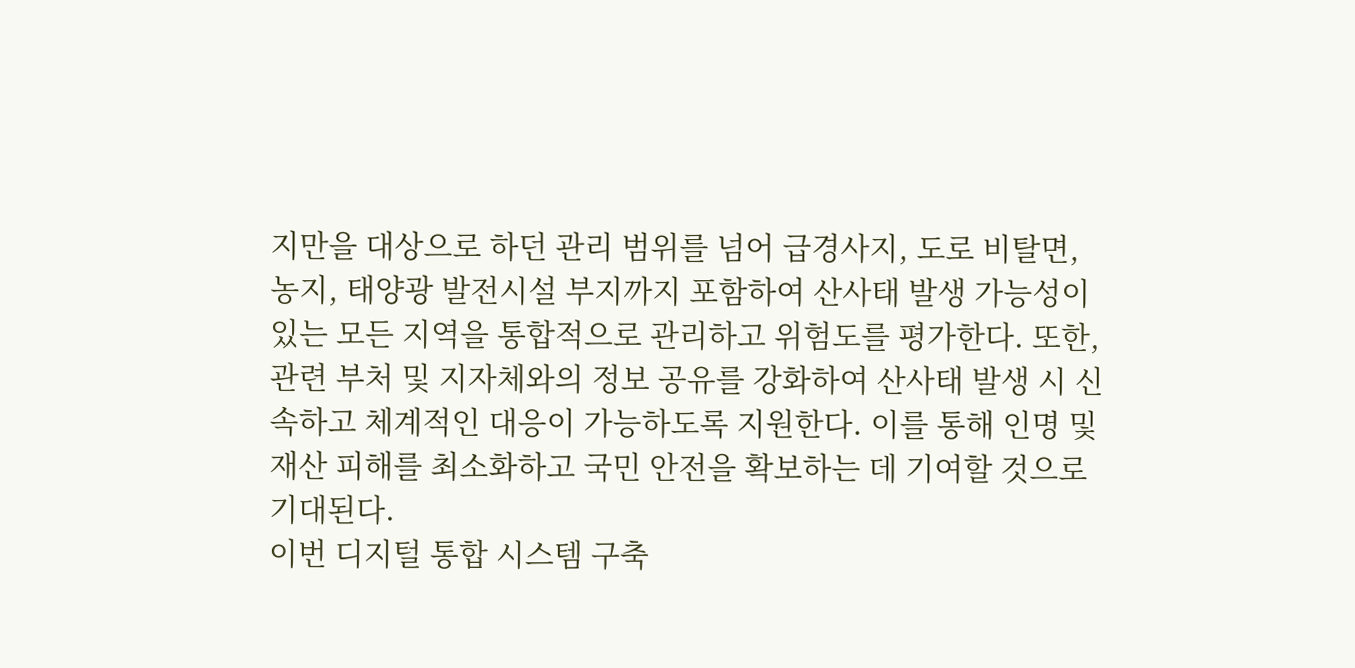지만을 대상으로 하던 관리 범위를 넘어 급경사지, 도로 비탈면, 농지, 태양광 발전시설 부지까지 포함하여 산사태 발생 가능성이 있는 모든 지역을 통합적으로 관리하고 위험도를 평가한다. 또한, 관련 부처 및 지자체와의 정보 공유를 강화하여 산사태 발생 시 신속하고 체계적인 대응이 가능하도록 지원한다. 이를 통해 인명 및 재산 피해를 최소화하고 국민 안전을 확보하는 데 기여할 것으로 기대된다.
이번 디지털 통합 시스템 구축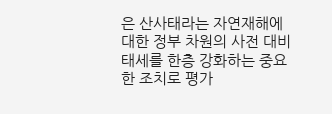은 산사태라는 자연재해에 대한 정부 차원의 사전 대비 태세를 한층 강화하는 중요한 조치로 평가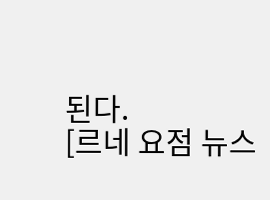된다.
[르네 요점 뉴스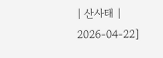| 산사태 | 2026-04-22]